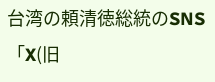台湾の頼清徳総統のSNS「X(旧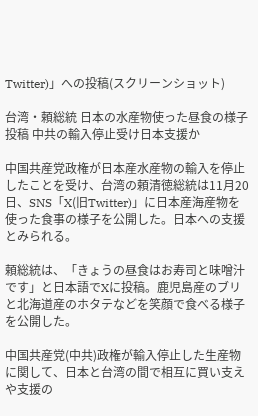Twitter)」への投稿(スクリーンショット)

台湾・頼総統 日本の水産物使った昼食の様子投稿 中共の輸入停止受け日本支援か

中国共産党政権が日本産水産物の輸入を停止したことを受け、台湾の頼清徳総統は11月20日、SNS「X(旧Twitter)」に日本産海産物を使った食事の様子を公開した。日本への支援とみられる。

頼総統は、「きょうの昼食はお寿司と味噌汁です」と日本語でXに投稿。鹿児島産のブリと北海道産のホタテなどを笑顔で食べる様子を公開した。

中国共産党(中共)政権が輸入停止した生産物に関して、日本と台湾の間で相互に買い支えや支援の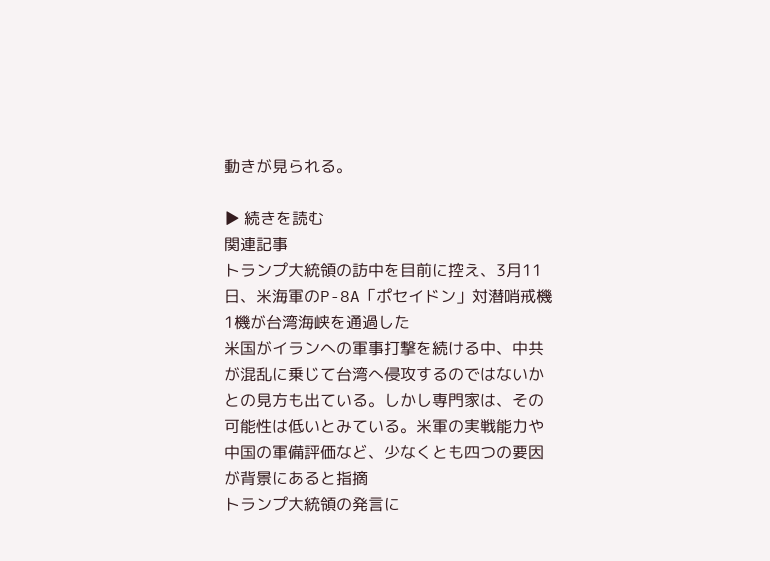動きが見られる。

▶ 続きを読む
関連記事
トランプ大統領の訪中を目前に控え、3月11日、米海軍のP-8A「ポセイドン」対潜哨戒機1機が台湾海峡を通過した
米国がイランへの軍事打撃を続ける中、中共が混乱に乗じて台湾へ侵攻するのではないかとの見方も出ている。しかし専門家は、その可能性は低いとみている。米軍の実戦能力や中国の軍備評価など、少なくとも四つの要因が背景にあると指摘
トランプ大統領の発言に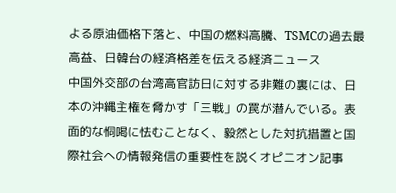よる原油価格下落と、中国の燃料高騰、TSMCの過去最高益、日韓台の経済格差を伝える経済ニュース
中国外交部の台湾高官訪日に対する非難の裏には、日本の沖縄主権を脅かす「三戦」の罠が潜んでいる。表面的な恫喝に怯むことなく、毅然とした対抗措置と国際社会への情報発信の重要性を説くオピニオン記事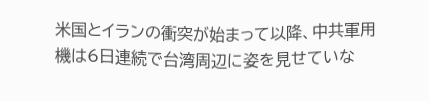米国とイランの衝突が始まって以降、中共軍用機は6日連続で台湾周辺に姿を見せていな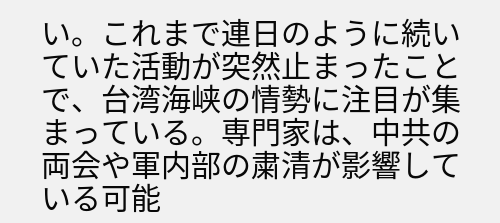い。これまで連日のように続いていた活動が突然止まったことで、台湾海峡の情勢に注目が集まっている。専門家は、中共の両会や軍内部の粛清が影響している可能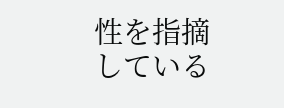性を指摘している